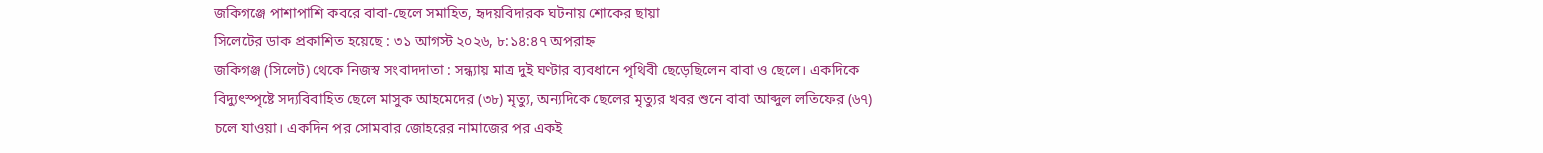জকিগঞ্জে পাশাপাশি কবরে বাবা-ছেলে সমাহিত, হৃদয়বিদারক ঘটনায় শোকের ছায়া
সিলেটের ডাক প্রকাশিত হয়েছে : ৩১ আগস্ট ২০২৬, ৮:১৪:৪৭ অপরাহ্ন
জকিগঞ্জ (সিলেট) থেকে নিজস্ব সংবাদদাতা : সন্ধ্যায় মাত্র দুই ঘণ্টার ব্যবধানে পৃথিবী ছেড়েছিলেন বাবা ও ছেলে। একদিকে বিদ্যুৎস্পৃষ্টে সদ্যবিবাহিত ছেলে মাসুক আহমেদের (৩৮) মৃত্যু, অন্যদিকে ছেলের মৃত্যুর খবর শুনে বাবা আব্দুল লতিফের (৬৭) চলে যাওয়া। একদিন পর সোমবার জোহরের নামাজের পর একই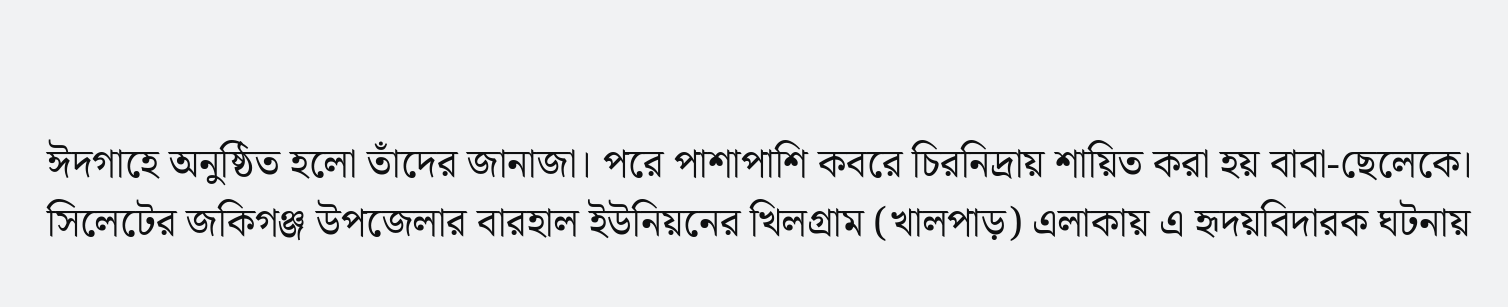ঈদগাহে অনুষ্ঠিত হলো তাঁদের জানাজা। পরে পাশাপাশি কবরে চিরনিদ্রায় শায়িত করা হয় বাবা-ছেলেকে।
সিলেটের জকিগঞ্জ উপজেলার বারহাল ইউনিয়নের খিলগ্রাম (খালপাড়) এলাকায় এ হৃদয়বিদারক ঘটনায়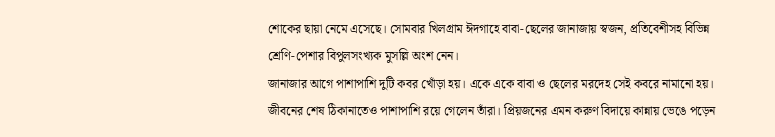শোকের ছায়া নেমে এসেছে। সোমবার খিলগ্রাম ঈদগাহে বাবা-ছেলের জানাজায় স্বজন, প্রতিবেশীসহ বিভিন্ন শ্রেণি-পেশার বিপুলসংখ্যক মুসল্লি অংশ নেন।
জানাজার আগে পাশাপাশি দুটি কবর খোঁড়া হয়। একে একে বাবা ও ছেলের মরদেহ সেই কবরে নামানো হয়। জীবনের শেষ ঠিকানাতেও পাশাপাশি রয়ে গেলেন তাঁরা। প্রিয়জনের এমন করুণ বিদায়ে কান্নায় ভেঙে পড়েন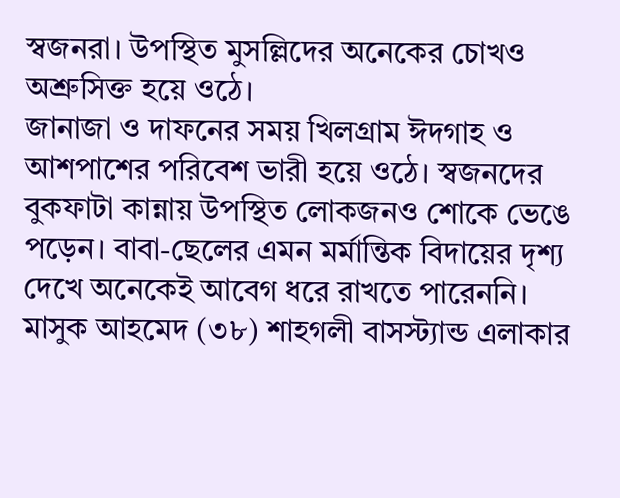স্বজনরা। উপস্থিত মুসল্লিদের অনেকের চোখও অশ্রুসিক্ত হয়ে ওঠে।
জানাজা ও দাফনের সময় খিলগ্রাম ঈদগাহ ও আশপাশের পরিবেশ ভারী হয়ে ওঠে। স্বজনদের বুকফাটা কান্নায় উপস্থিত লোকজনও শোকে ভেঙে পড়েন। বাবা-ছেলের এমন মর্মান্তিক বিদায়ের দৃশ্য দেখে অনেকেই আবেগ ধরে রাখতে পারেননি।
মাসুক আহমেদ (৩৮) শাহগলী বাসস্ট্যান্ড এলাকার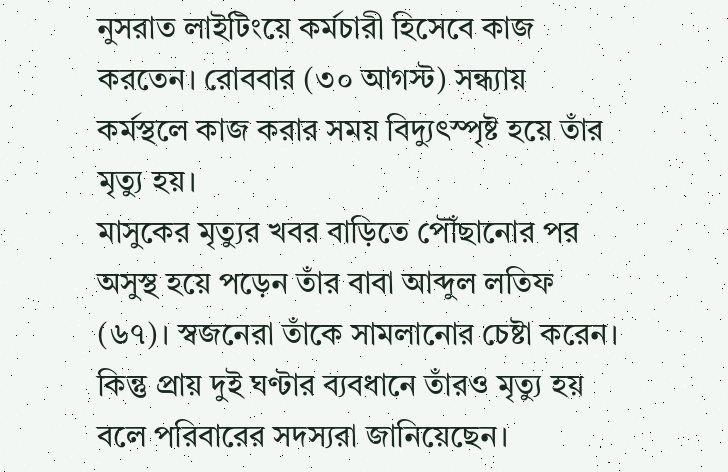নুসরাত লাইটিংয়ে কর্মচারী হিসেবে কাজ করতেন। রোববার (৩০ আগস্ট) সন্ধ্যায় কর্মস্থলে কাজ করার সময় বিদ্যুৎস্পৃষ্ট হয়ে তাঁর মৃত্যু হয়।
মাসুকের মৃত্যুর খবর বাড়িতে পৌঁছানোর পর অসুস্থ হয়ে পড়েন তাঁর বাবা আব্দুল লতিফ (৬৭)। স্বজনেরা তাঁকে সামলানোর চেষ্টা করেন। কিন্তু প্রায় দুই ঘণ্টার ব্যবধানে তাঁরও মৃত্যু হয় বলে পরিবারের সদস্যরা জানিয়েছেন।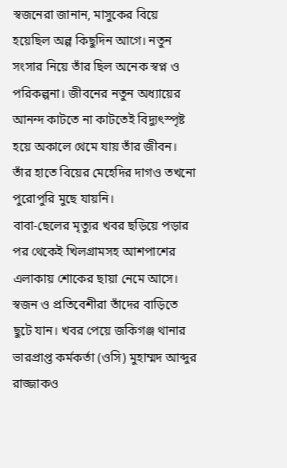স্বজনেরা জানান, মাসুকের বিয়ে হয়েছিল অল্প কিছুদিন আগে। নতুন সংসার নিয়ে তাঁর ছিল অনেক স্বপ্ন ও পরিকল্পনা। জীবনের নতুন অধ্যায়ের আনন্দ কাটতে না কাটতেই বিদ্যুৎস্পৃষ্ট হয়ে অকালে থেমে যায় তাঁর জীবন। তাঁর হাতে বিয়ের মেহেদির দাগও তখনো পুরোপুরি মুছে যায়নি।
বাবা-ছেলের মৃত্যুর খবর ছড়িয়ে পড়ার পর থেকেই খিলগ্রামসহ আশপাশের এলাকায় শোকের ছায়া নেমে আসে। স্বজন ও প্রতিবেশীরা তাঁদের বাড়িতে ছুটে যান। খবর পেয়ে জকিগঞ্জ থানার ভারপ্রাপ্ত কর্মকর্তা (ওসি) মুহাম্মদ আব্দুর রাজ্জাকও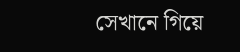সেখানে গিয়ে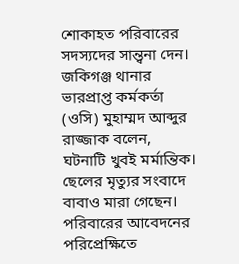শোকাহত পরিবারের সদস্যদের সান্ত্বনা দেন।
জকিগঞ্জ থানার ভারপ্রাপ্ত কর্মকর্তা (ওসি) মুহাম্মদ আব্দুর রাজ্জাক বলেন, ঘটনাটি খুবই মর্মান্তিক। ছেলের মৃত্যুর সংবাদে বাবাও মারা গেছেন। পরিবারের আবেদনের পরিপ্রেক্ষিতে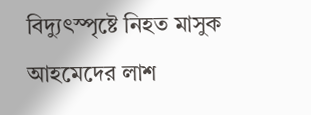বিদ্যুৎস্পৃষ্টে নিহত মাসুক আহমেদের লাশ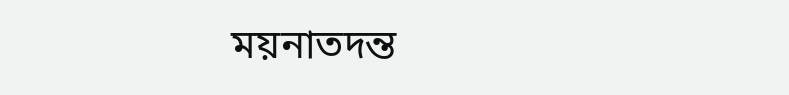ময়নাতদন্ত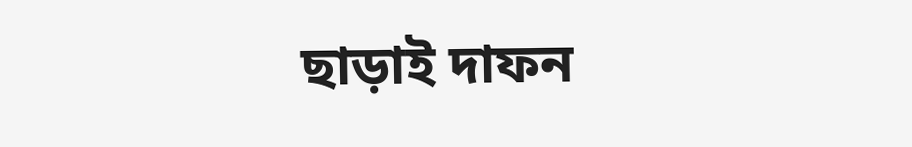ছাড়াই দাফন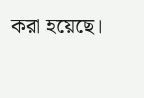করা হয়েছে।